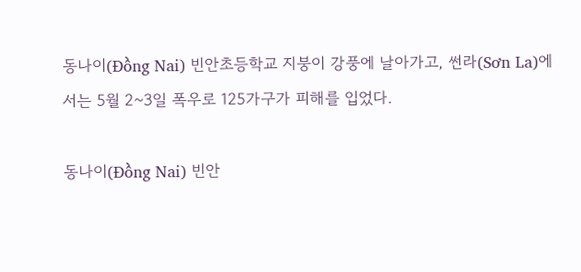동나이(Đồng Nai) 빈안초등학교 지붕이 강풍에 날아가고, 썬라(Sơn La)에서는 5월 2~3일 폭우로 125가구가 피해를 입었다.

동나이(Đồng Nai) 빈안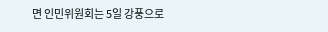면 인민위원회는 5일 강풍으로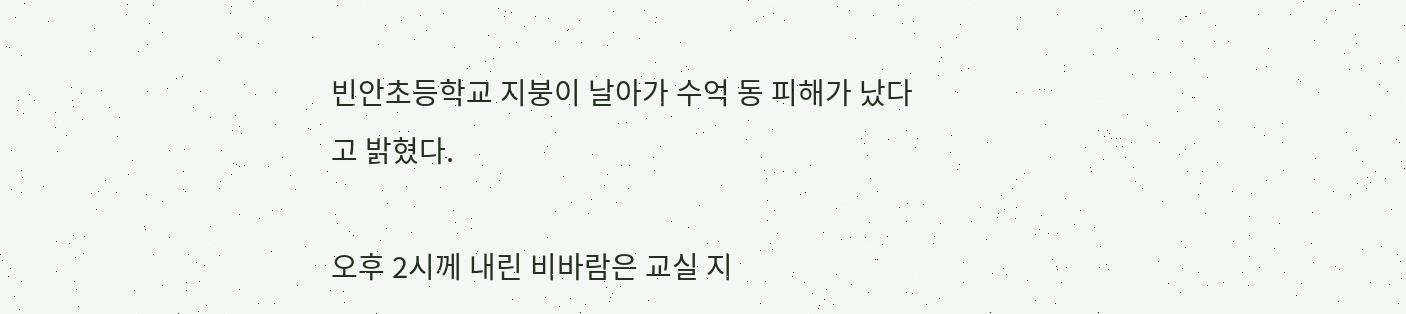빈안초등학교 지붕이 날아가 수억 동 피해가 났다고 밝혔다.

오후 2시께 내린 비바람은 교실 지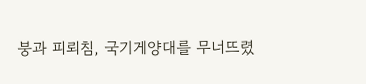붕과 피뢰침, 국기게양대를 무너뜨렸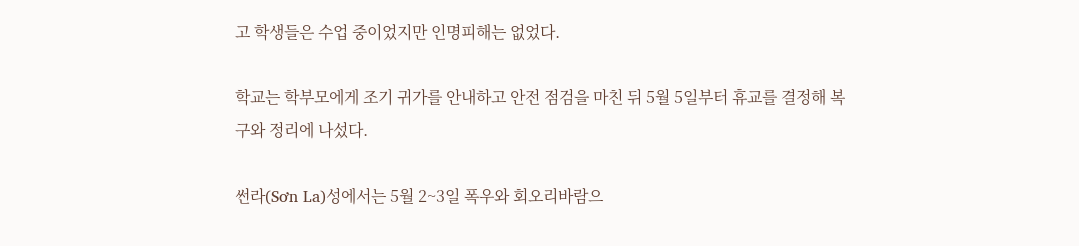고 학생들은 수업 중이었지만 인명피해는 없었다.

학교는 학부모에게 조기 귀가를 안내하고 안전 점검을 마친 뒤 5월 5일부터 휴교를 결정해 복구와 정리에 나섰다.

썬라(Sơn La)성에서는 5월 2~3일 폭우와 회오리바람으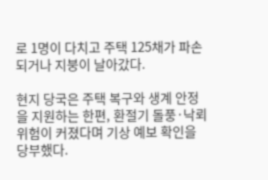로 1명이 다치고 주택 125채가 파손되거나 지붕이 날아갔다.

현지 당국은 주택 복구와 생계 안정을 지원하는 한편, 환절기 돌풍·낙뢰 위험이 커졌다며 기상 예보 확인을 당부했다.